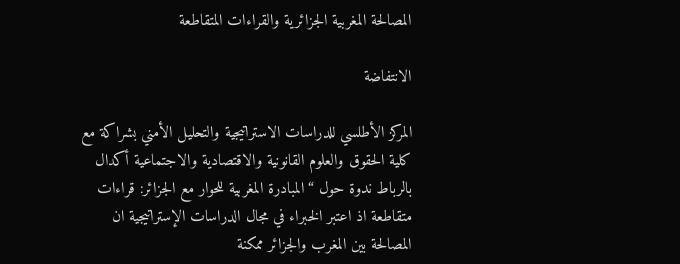المصالحة المغربية الجزائرية والقراءات المتقاطعة

الانتفاضة

المركز الأطلسي للدراسات الاستراتيجية والتحليل الأمني بشراكة مع كلية الحقوق والعلوم القانونية والاقتصادية والاجتماعية أكدال بالرباط ندوة حول “المبادرة المغربية للحوار مع الجزائر: قراءات متقاطعة اذ اعتبر الخبراء في مجال الدراسات الإستراتيجية ان المصالحة بين المغرب والجزائر ممكنة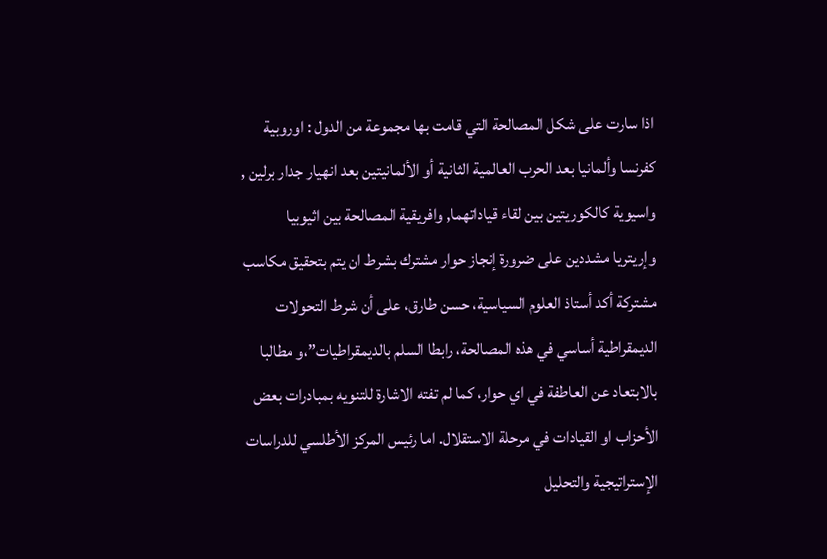اذا سارت على شكل المصالحة التي قامت بها مجموعة من الدول : اوروبية كفرنسا وألمانيا بعد الحرب العالمية الثانية أو الألمانيتين بعد انهيار جدار برلين , واسيوية كالكوريتين بين لقاء قياداتهما, وافريقية المصالحة بين اثيوبيا وإريتريا مشددين على ضرورة إنجاز حوار مشترك بشرط ان يتم بتحقيق مكاسب مشتركة أكد أستاذ العلوم السياسية، حسن طارق، على أن شرط التحولات الديمقراطية أساسي في هذه المصالحة، رابطا السلم بالديمقراطيات”،و مطالبا بالابتعاد عن العاطفة في اي حوار، كما لم تفته الاشارة للتنويه بمبادرات بعض الأحزاب او القيادات في مرحلة الاستقلال. اما رئيس المركز الأطلسي للدراسات الإستراتيجية والتحليل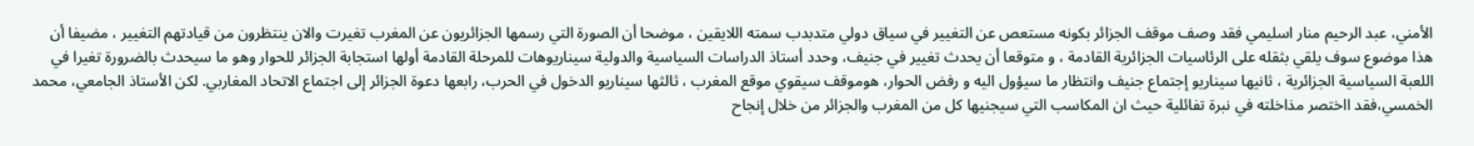الأمني، عبد الرحيم منار اسليمي فقد وصف موقف الجزائر بكونه مستعص عن التغيير في سياق دولي متدبدب سمته اللايقين ، موضحا أن الصورة التي رسمها الجزائريون عن المغرب تغيرت والان ينتظرون من قيادتهم التغيير ، مضيفا أن هذا موضوع سوف يلقي بثقله على الرئاسيات الجزائرية القادمة ، و متوقعا أن يحدث تغيير في جنيف، وحدد أستاذ الدراسات السياسية والدولية سيناريوهات للمرحلة القادمة أولها استجابة الجزائر للحوار وهو ما سيحدث بالضرورة تغيرا في اللعبة السياسية الجزائرية ، ثانيها سيناريو إجتماع جنيف وانتظار ما سيؤول اليه و رفض الحوار، هوموقف سيقوي موقع المغرب ، ثالثها سيناريو الدخول في الحرب، رابعها دعوة الجزائر إلى اجتماع الاتحاد المغاربي. لكن الأستاذ الجامعي، محمد الخمسي،فقد ااختصر مذاخلته في نبرة تفائلية حيث ان المكاسب التي سيجنيها كل من المغرب والجزائر من خلال إنجاح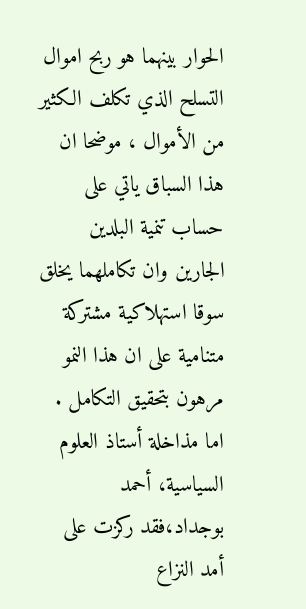الحوار بينهما هو ربح اموال التسلح الذي تكلف الكثير من الأموال ، موضحا ان هذا السباق ياتي على حساب تنمية البلدين الجارين وان تكاملهما يخلق سوقا استهلاكية مشتركة متنامية على ان هذا النمو مرهون بتحقيق التكامل . اما مذاخلة أستاذ العلوم السياسية، أحمد بوجداد،فقد ركزت على أمد النزاع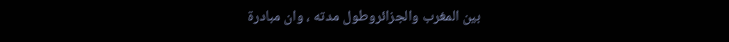بين المغرب والجزائروطول مدته ، وان مبادرة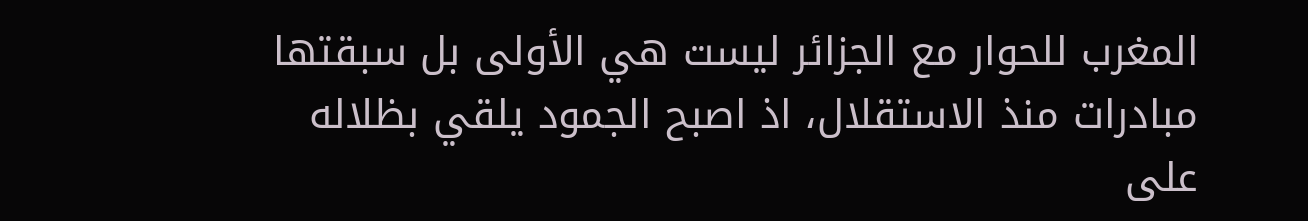المغرب للحوار مع الجزائر ليست هي الأولى بل سبقتها مبادرات منذ الاستقلال، اذ اصبح الجمود يلقي بظلاله على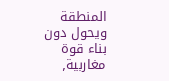المنطقة ويحول دون بناء قوة مغاربية٫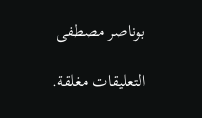بوناصر مصطفى

التعليقات مغلقة.